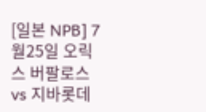[일본 NPB] 7월25일 오릭스 버팔로스 vs 지바롯데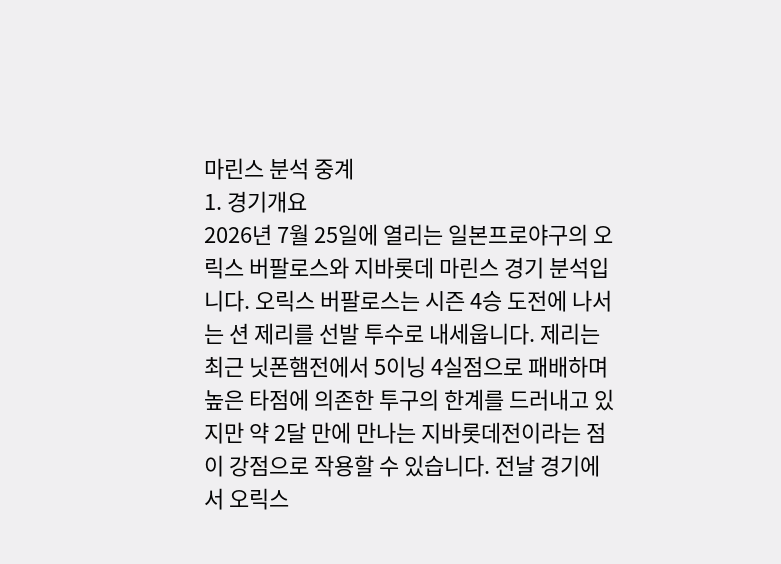마린스 분석 중계
1. 경기개요
2026년 7월 25일에 열리는 일본프로야구의 오릭스 버팔로스와 지바롯데 마린스 경기 분석입니다. 오릭스 버팔로스는 시즌 4승 도전에 나서는 션 제리를 선발 투수로 내세웁니다. 제리는 최근 닛폰햄전에서 5이닝 4실점으로 패배하며 높은 타점에 의존한 투구의 한계를 드러내고 있지만 약 2달 만에 만나는 지바롯데전이라는 점이 강점으로 작용할 수 있습니다. 전날 경기에서 오릭스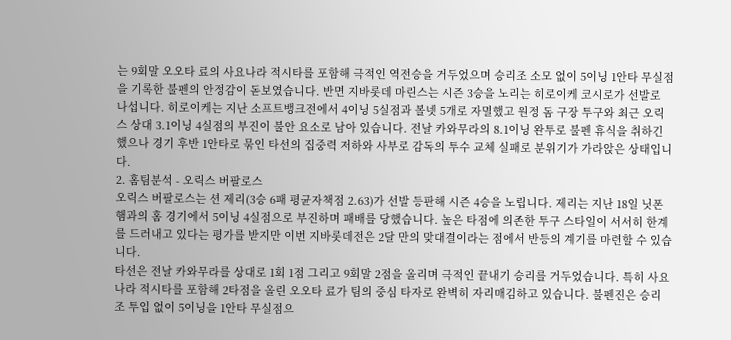는 9회말 오오타 료의 사요나라 적시타를 포함해 극적인 역전승을 거두었으며 승리조 소모 없이 5이닝 1안타 무실점을 기록한 불펜의 안정감이 돋보였습니다. 반면 지바롯데 마린스는 시즌 3승을 노리는 히로이케 코시로가 선발로 나섭니다. 히로이케는 지난 소프트뱅크전에서 4이닝 5실점과 볼넷 5개로 자멸했고 원정 돔 구장 투구와 최근 오릭스 상대 3.1이닝 4실점의 부진이 불안 요소로 남아 있습니다. 전날 카와무라의 8.1이닝 완투로 불펜 휴식을 취하긴 했으나 경기 후반 1안타로 묶인 타선의 집중력 저하와 사부로 감독의 투수 교체 실패로 분위기가 가라앉은 상태입니다.
2. 홈팀분석 - 오릭스 버팔로스
오릭스 버팔로스는 션 제리(3승 6패 평균자책점 2.63)가 선발 등판해 시즌 4승을 노립니다. 제리는 지난 18일 닛폰햄과의 홈 경기에서 5이닝 4실점으로 부진하며 패배를 당했습니다. 높은 타점에 의존한 투구 스타일이 서서히 한계를 드러내고 있다는 평가를 받지만 이번 지바롯데전은 2달 만의 맞대결이라는 점에서 반등의 계기를 마련할 수 있습니다.
타선은 전날 카와무라를 상대로 1회 1점 그리고 9회말 2점을 올리며 극적인 끝내기 승리를 거두었습니다. 특히 사요나라 적시타를 포함해 2타점을 올린 오오타 료가 팀의 중심 타자로 완벽히 자리매김하고 있습니다. 불펜진은 승리조 투입 없이 5이닝을 1안타 무실점으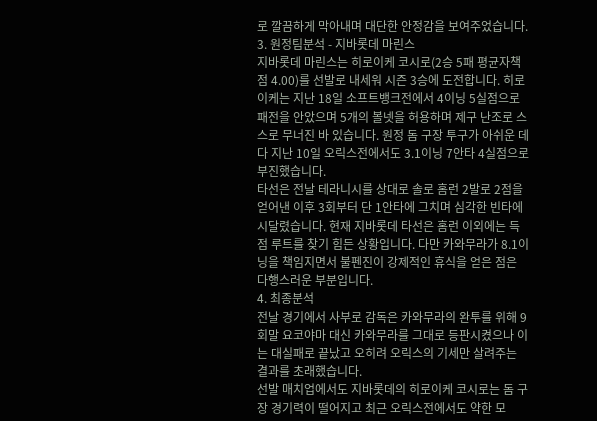로 깔끔하게 막아내며 대단한 안정감을 보여주었습니다.
3. 원정팀분석 - 지바롯데 마린스
지바롯데 마린스는 히로이케 코시로(2승 5패 평균자책점 4.00)를 선발로 내세워 시즌 3승에 도전합니다. 히로이케는 지난 18일 소프트뱅크전에서 4이닝 5실점으로 패전을 안았으며 5개의 볼넷을 허용하며 제구 난조로 스스로 무너진 바 있습니다. 원정 돔 구장 투구가 아쉬운 데다 지난 10일 오릭스전에서도 3.1이닝 7안타 4실점으로 부진했습니다.
타선은 전날 테라니시를 상대로 솔로 홈런 2발로 2점을 얻어낸 이후 3회부터 단 1안타에 그치며 심각한 빈타에 시달렸습니다. 현재 지바롯데 타선은 홈런 이외에는 득점 루트를 찾기 힘든 상황입니다. 다만 카와무라가 8.1이닝을 책임지면서 불펜진이 강제적인 휴식을 얻은 점은 다행스러운 부분입니다.
4. 최종분석
전날 경기에서 사부로 감독은 카와무라의 완투를 위해 9회말 요코야마 대신 카와무라를 그대로 등판시켰으나 이는 대실패로 끝났고 오히려 오릭스의 기세만 살려주는 결과를 초래했습니다.
선발 매치업에서도 지바롯데의 히로이케 코시로는 돔 구장 경기력이 떨어지고 최근 오릭스전에서도 약한 모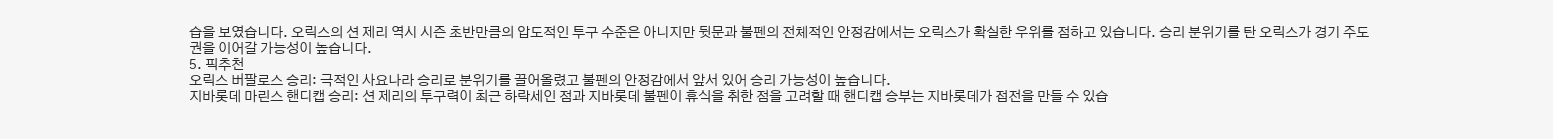습을 보였습니다. 오릭스의 션 제리 역시 시즌 초반만큼의 압도적인 투구 수준은 아니지만 뒷문과 불펜의 전체적인 안정감에서는 오릭스가 확실한 우위를 점하고 있습니다. 승리 분위기를 탄 오릭스가 경기 주도권을 이어갈 가능성이 높습니다.
5. 픽추천
오릭스 버팔로스 승리: 극적인 사요나라 승리로 분위기를 끌어올렸고 불펜의 안정감에서 앞서 있어 승리 가능성이 높습니다.
지바롯데 마린스 핸디캡 승리: 션 제리의 투구력이 최근 하락세인 점과 지바롯데 불펜이 휴식을 취한 점을 고려할 때 핸디캡 승부는 지바롯데가 접전을 만들 수 있습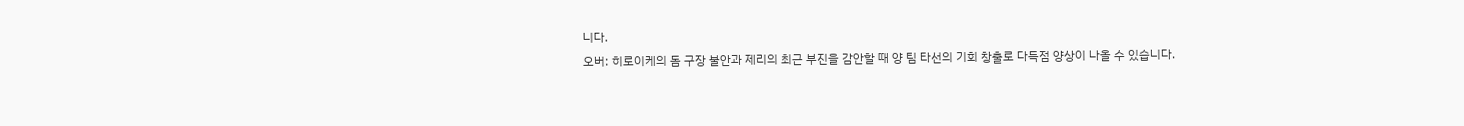니다.
오버: 히로이케의 돔 구장 불안과 제리의 최근 부진을 감안할 때 양 팀 타선의 기회 창출로 다득점 양상이 나올 수 있습니다.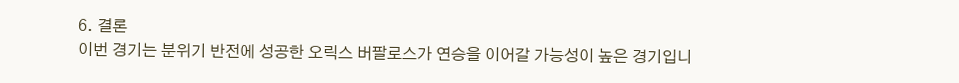6. 결론
이번 경기는 분위기 반전에 성공한 오릭스 버팔로스가 연승을 이어갈 가능성이 높은 경기입니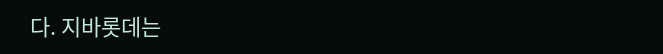다. 지바롯데는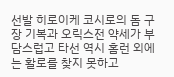선발 히로이케 코시로의 돔 구장 기복과 오릭스전 약세가 부담스럽고 타선 역시 홈런 외에는 활로를 찾지 못하고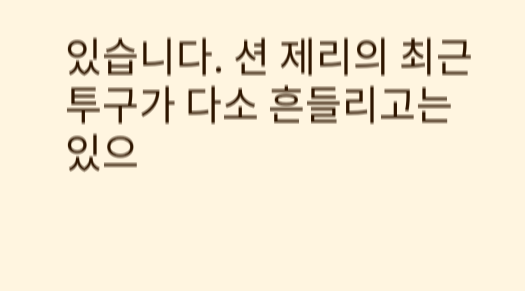있습니다. 션 제리의 최근 투구가 다소 흔들리고는 있으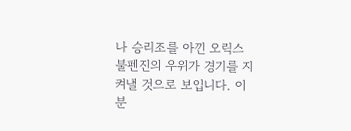나 승리조를 아낀 오릭스 불펜진의 우위가 경기를 지켜낼 것으로 보입니다. 이 분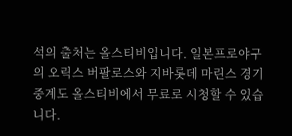석의 출처는 올스티비입니다. 일본프로야구의 오릭스 버팔로스와 지바롯데 마린스 경기 중계도 올스티비에서 무료로 시청할 수 있습니다.